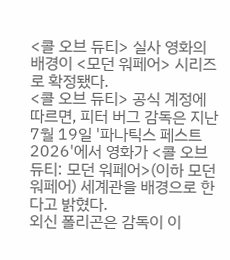<콜 오브 듀티> 실사 영화의 배경이 <모던 워페어> 시리즈로 확정됐다.
<콜 오브 듀티> 공식 계정에 따르면, 피터 버그 감독은 지난 7월 19일 '파나틱스 페스트 2026'에서 영화가 <콜 오브 듀티: 모던 워페어>(이하 모던 워페어) 세계관을 배경으로 한다고 밝혔다.
외신 폴리곤은 감독이 이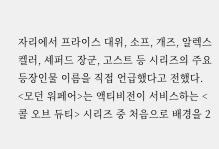자리에서 프라이스 대위, 소프, 개즈, 알렉스 켈러, 셰퍼드 장군, 고스트 등 시리즈의 주요 등장인물 이름을 직접 언급했다고 전했다.
<모던 워페어>는 액티비전이 서비스하는 <콜 오브 듀티> 시리즈 중 처음으로 배경을 2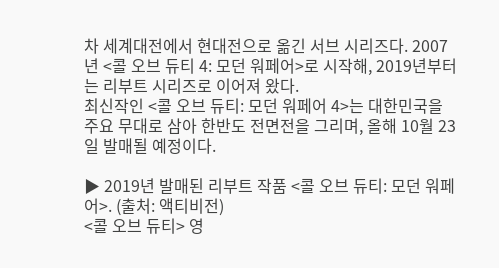차 세계대전에서 현대전으로 옮긴 서브 시리즈다. 2007년 <콜 오브 듀티 4: 모던 워페어>로 시작해, 2019년부터는 리부트 시리즈로 이어져 왔다.
최신작인 <콜 오브 듀티: 모던 워페어 4>는 대한민국을 주요 무대로 삼아 한반도 전면전을 그리며, 올해 10월 23일 발매될 예정이다.

▶ 2019년 발매된 리부트 작품 <콜 오브 듀티: 모던 워페어>. (출처: 액티비전)
<콜 오브 듀티> 영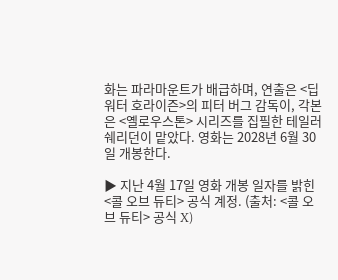화는 파라마운트가 배급하며, 연출은 <딥워터 호라이즌>의 피터 버그 감독이, 각본은 <옐로우스톤> 시리즈를 집필한 테일러 쉐리던이 맡았다. 영화는 2028년 6월 30일 개봉한다.

▶ 지난 4월 17일 영화 개봉 일자를 밝힌 <콜 오브 듀티> 공식 계정. (출처: <콜 오브 듀티> 공식 X)